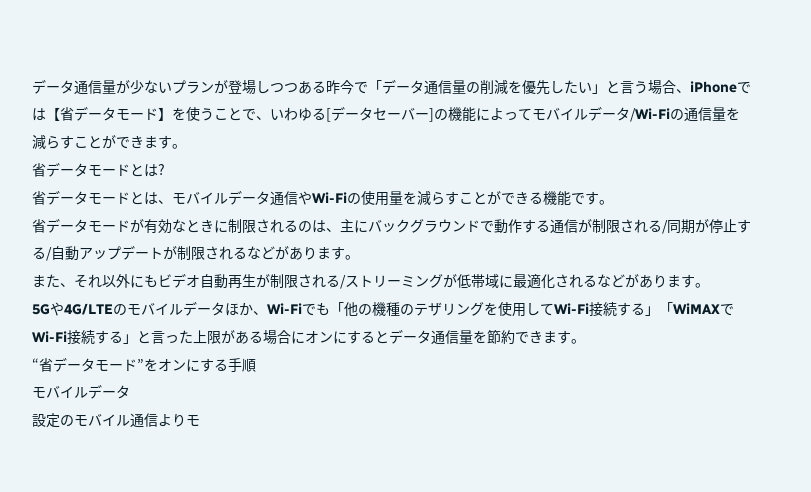データ通信量が少ないプランが登場しつつある昨今で「データ通信量の削減を優先したい」と言う場合、iPhoneでは【省データモード】を使うことで、いわゆる[データセーバー]の機能によってモバイルデータ/Wi-Fiの通信量を減らすことができます。
省データモードとは?
省データモードとは、モバイルデータ通信やWi-Fiの使用量を減らすことができる機能です。
省データモードが有効なときに制限されるのは、主にバックグラウンドで動作する通信が制限される/同期が停止する/自動アップデートが制限されるなどがあります。
また、それ以外にもビデオ自動再生が制限される/ストリーミングが低帯域に最適化されるなどがあります。
5Gや4G/LTEのモバイルデータほか、Wi-Fiでも「他の機種のテザリングを使用してWi-Fi接続する」「WiMAXでWi-Fi接続する」と言った上限がある場合にオンにするとデータ通信量を節約できます。
“省データモード”をオンにする手順
モバイルデータ
設定のモバイル通信よりモ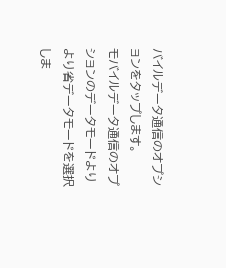バイルデータ通信のオプションをタップします。
モバイルデータ通信のオプションのデータモードよりより省データモードを選択しま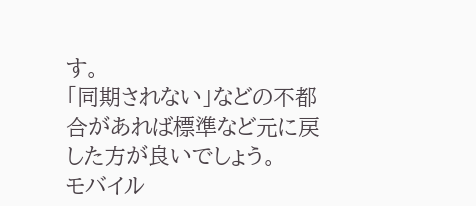す。
「同期されない」などの不都合があれば標準など元に戻した方が良いでしょう。
モバイル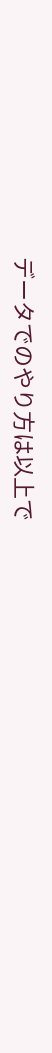データでのやり方は以上で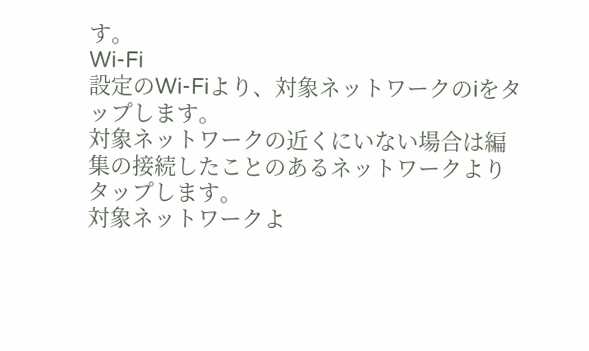す。
Wi-Fi
設定のWi-Fiより、対象ネットワークのiをタップします。
対象ネットワークの近くにいない場合は編集の接続したことのあるネットワークよりタップします。
対象ネットワークよ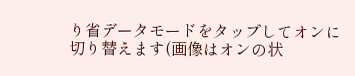り省データモードをタップしてオンに切り替えます(画像はオンの状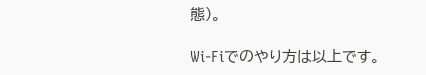態)。

Wi-Fiでのやり方は以上です。